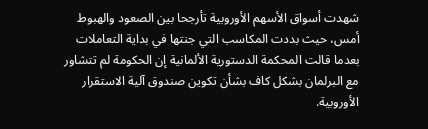شهدت أسواق الأسهم الأوروبية تأرجحا بين الصعود والهبوط أمس، حيث بددت المكاسب التي جنتها في بداية التعاملات بعدما قالت المحكمة الدستورية الألمانية إن الحكومة لم تتشاور مع البرلمان بشكل كاف بشأن تكوين صندوق آلية الاستقرار الأوروبية.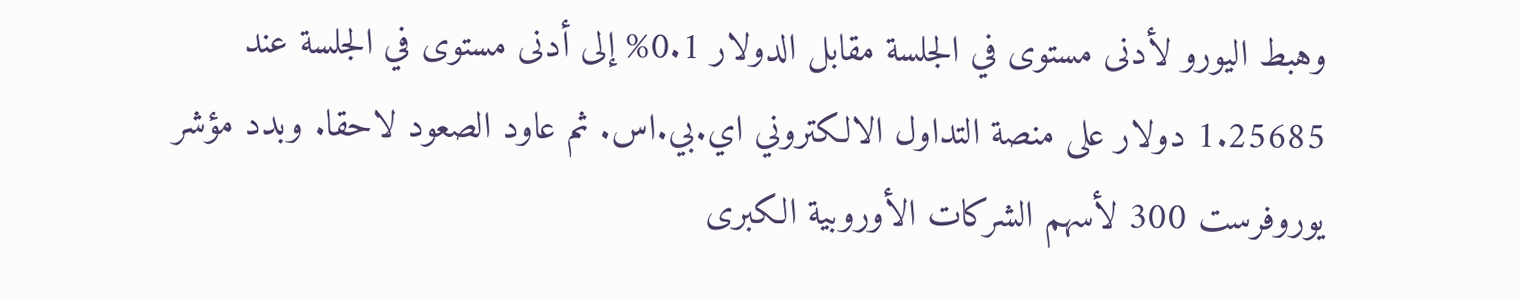وهبط اليورو لأدنى مستوى في الجلسة مقابل الدولار 0.1% إلى أدنى مستوى في الجلسة عند 1.25685 دولار على منصة التداول الالكتروني اي.بي.اس. ثم عاود الصعود لاحقا. وبدد مؤشر يوروفرست 300 لأسهم الشركات الأوروبية الكبرى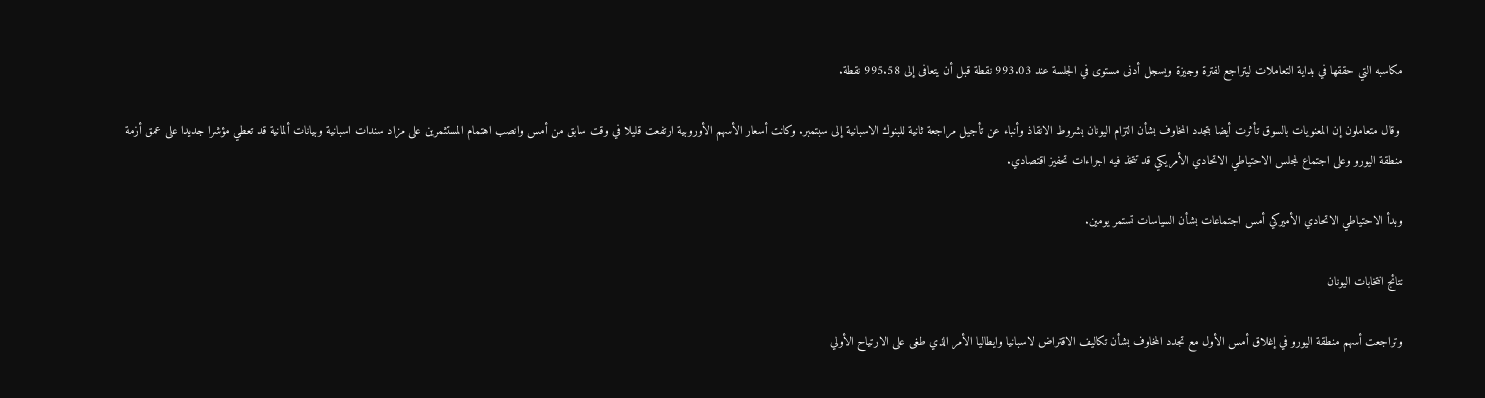مكاسبه التي حققها في بداية التعاملات ليتراجع لفترة وجيزة ويسجل أدنى مستوى في الجلسة عند 993.03 نقطة قبل أن يتعافى إلى 995.58 نقطة.

 وقال متعاملون إن المعنويات بالسوق تأثرت أيضا بتجدد المخاوف بشأن التزام اليونان بشروط الانقاذ وأنباء عن تأجيل مراجعة ثانية للبنوك الاسبانية إلى سبتمبر. وكانت أسعار الأسهم الأوروبية ارتفعت قليلا في وقت سابق من أمس وانصب اهتمام المستثمرين على مزاد سندات اسبانية وبيانات ألمانية قد تعطي مؤشرا جديدا على عمق أزمة منطقة اليورو وعلى اجتماع لمجلس الاحتياطي الاتحادي الأمريكي قد تتخذ فيه اجراءات تحفيز اقتصادي.

وبدأ الاحتياطي الاتحادي الأميركي أمس اجتماعات بشأن السياسات تستمر يومين.

نتائج انتخابات اليونان

وتراجعت أسهم منطقة اليورو في إغلاق أمس الأول مع تجدد المخاوف بشأن تكاليف الاقتراض لاسبانيا وايطاليا الأمر الذي طغى على الارتياح الأولي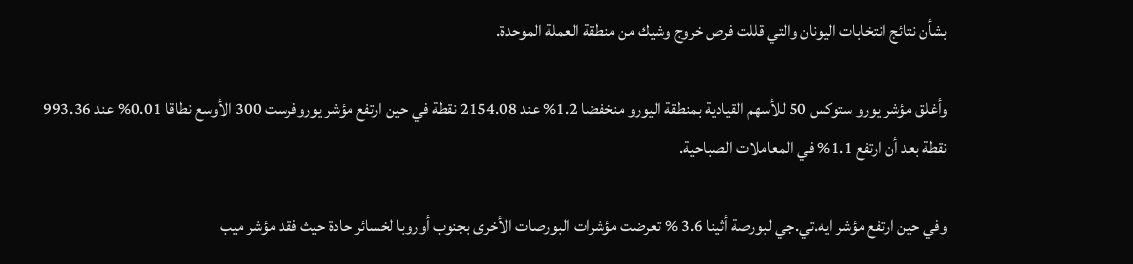بشأن نتائج انتخابات اليونان والتي قللت فرص خروج وشيك من منطقة العملة الموحدة.

وأغلق مؤشر يورو ستوكس 50 للأسهم القيادية بمنطقة اليورو منخفضا 1.2% عند 2154.08 نقطة في حين ارتفع مؤشر يوروفرست 300 الأوسع نطاقا 0.01% عند 993.36 نقطة بعد أن ارتفع 1.1% في المعاملات الصباحية.

وفي حين ارتفع مؤشر ايه.تي.جي لبورصة أثينا 3.6 % تعرضت مؤشرات البورصات الأخرى بجنوب أوروبا لخسائر حادة حيث فقد مؤشر ميب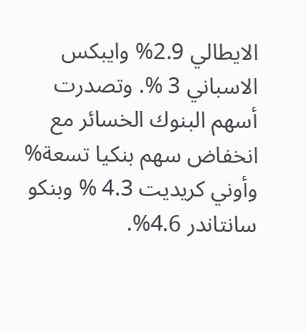الايطالي 2.9% وايبكس الاسباني 3 %. وتصدرت أسهم البنوك الخسائر مع انخفاض سهم بنكيا تسعة% وأوني كريديت 4.3 % وبنكو سانتاندر 4.6%.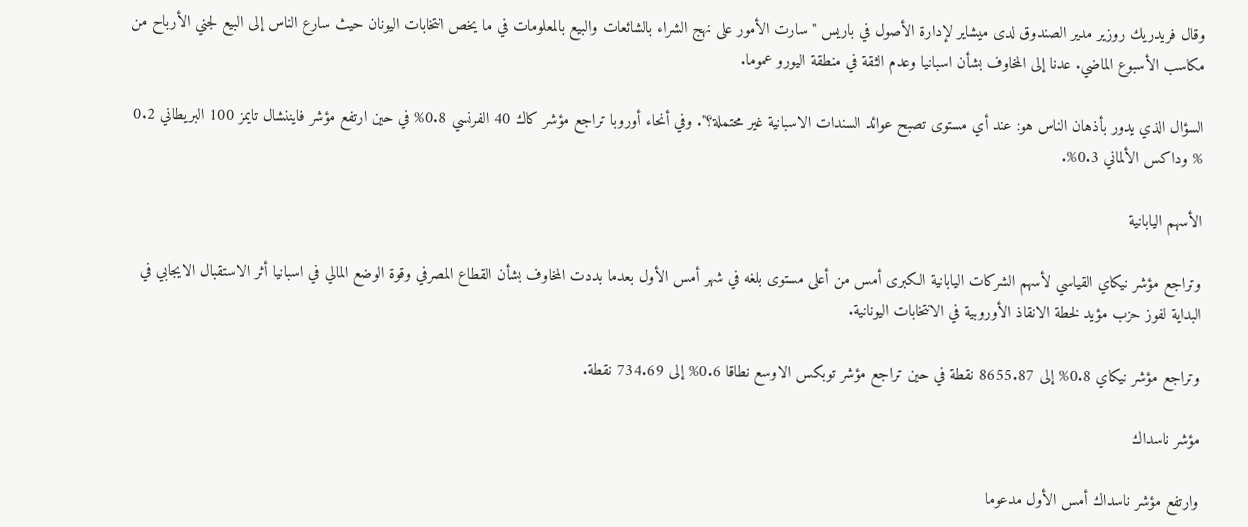وقال فريدريك روزير مدير الصندوق لدى ميشاير لإدارة الأصول في باريس "سارت الأمور على نهج الشراء بالشائعات والبيع بالمعلومات في ما يخص انتخابات اليونان حيث سارع الناس إلى البيع لجني الأرباح من مكاسب الأسبوع الماضي. عدنا إلى المخاوف بشأن اسبانيا وعدم الثقة في منطقة اليورو عموما.

السؤال الذي يدور بأذهان الناس هو: عند أي مستوى تصبح عوائد السندات الاسبانية غير محتملة؟". وفي أنحاء أوروبا تراجع مؤشر كاك 40 الفرنسي 0.8% في حين ارتفع مؤشر فايننشال تايمز 100 البريطاني 0.2 % وداكس الألماني 0.3%.

الأسهم اليابانية

وتراجع مؤشر نيكاي القياسي لأسهم الشركات اليابانية الكبرى أمس من أعلى مستوى بلغه في شهر أمس الأول بعدما بددت المخاوف بشأن القطاع المصرفي وقوة الوضع المالي في اسبانيا أثر الاستقبال الايجابي في البداية لفوز حزب مؤيد لخطة الانقاذ الأوروبية في الانتخابات اليونانية.

وتراجع مؤشر نيكاي 0.8% إلى 8655.87 نقطة في حين تراجع مؤشر توبكس الاوسع نطاقا 0.6% إلى 734.69 نقطة.

مؤشر ناسداك

وارتفع مؤشر ناسداك أمس الأول مدعوما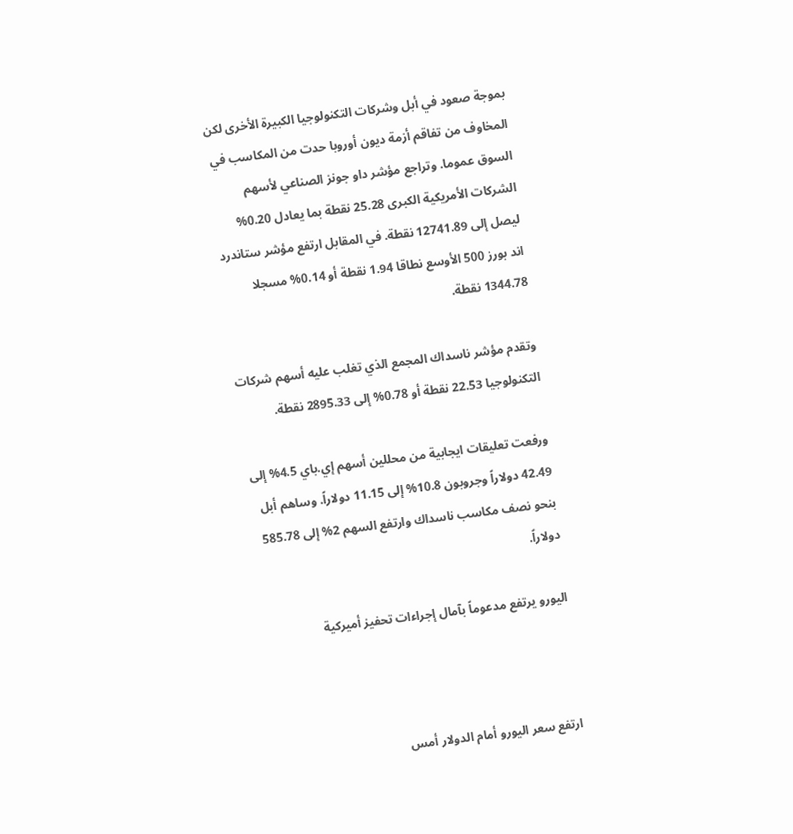بموجة صعود في أبل وشركات التكنولوجيا الكبيرة الأخرى لكن المخاوف من تفاقم أزمة ديون أوروبا حدت من المكاسب في السوق عموما. وتراجع مؤشر داو جونز الصناعي لأسهم الشركات الأمريكية الكبرى 25.28 نقطة بما يعادل 0.20% ليصل إلى 12741.89 نقطة. في المقابل ارتفع مؤشر ستاندرد اند بورز 500 الأوسع نطاقا 1.94 نقطة أو 0.14% مسجلا 1344.78 نقطة.

وتقدم مؤشر ناسداك المجمع الذي تغلب عليه أسهم شركات التكنولوجيا 22.53 نقطة أو 0.78% إلى 2895.33 نقطة.

ورفعت تعليقات ايجابية من محللين أسهم إي.باي 4.5% إلى 42.49 دولاراً وجروبون 10.8% إلى 11.15 دولاراً. وساهم أبل بنحو نصف مكاسب ناسداك وارتفع السهم 2% إلى 585.78 دولاراً.

اليورو يرتفع مدعوماً بآمال إجراءات تحفيز أميركية



ارتفع سعر اليورو أمام الدولار أمس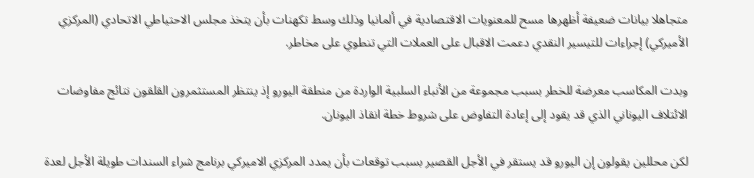متجاهلا بيانات ضعيفة أظهرها مسح للمعنويات الاقتصادية في ألمانيا وذلك وسط تكهنات بأن يتخذ مجلس الاحتياطي الاتحادي (المركزي الأميركي) إجراءات للتيسير النقدي دعمت الاقبال على العملات التي تنطوي على مخاطر.

وبدت المكاسب معرضة للخطر بسبب مجموعة من الأنباء السلبية الواردة من منطقة اليورو إذ ينتظر المستثمرون القلقون نتائج مفاوضات الائتلاف اليوناني الذي قد يقود إلى إعادة التفاوض على شروط خطة انقاذ اليونان.

لكن محللين يقولون إن اليورو قد يستقر في الأجل القصير بسبب توقعات بأن يمدد المركزي الاميركي برنامج شراء السندات طويلة الأجل لعدة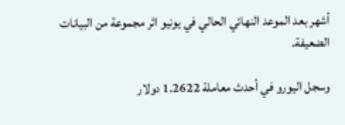أشهر بعد الموعد النهائي الحالي في يونيو اثر مجموعة من البيانات الضعيفة.

وسجل اليورو في أحدث معاملة 1.2622 دولار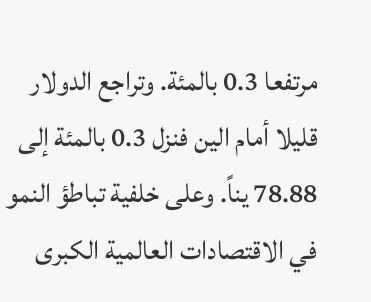مرتفعا 0.3 بالمئة. وتراجع الدولار قليلا أمام الين فنزل 0.3 بالمئة إلى 78.88 يناً. وعلى خلفية تباطؤ النمو في الاقتصادات العالمية الكبرى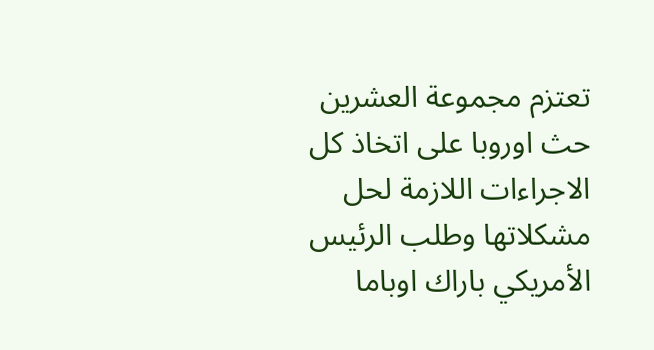تعتزم مجموعة العشرين حث اوروبا على اتخاذ كل الاجراءات اللازمة لحل مشكلاتها وطلب الرئيس الأمريكي باراك اوباما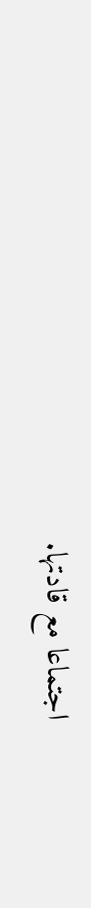اجتماعا مع قادتها.